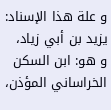و علة هذا الإسناد: يزيد بن أبي زياد، و هو: ابن السكن الخراساني المؤذن،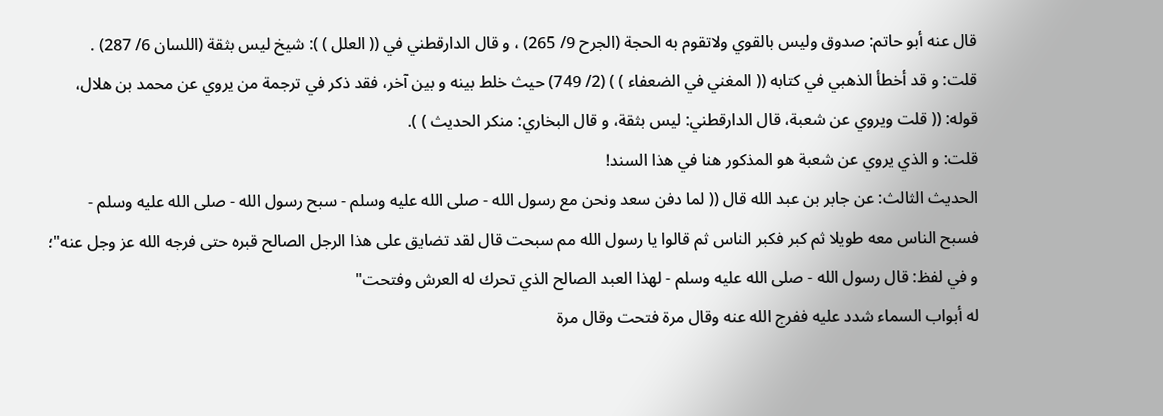قال عنه أبو حاتم: صدوق وليس بالقوي ولاتقوم به الحجة (الجرح 9/ 265) ، و قال الدارقطني في (( العلل ) ): شيخ ليس بثقة (اللسان 6/ 287) .
قلت: و قد أخطأ الذهبي في كتابه (( المغني في الضعفاء ) ) (2/ 749) حيث خلط بينه و بين آخر، فقد ذكر في ترجمة من يروي عن محمد بن هلال، قوله: (( قلت ويروي عن شعبة، قال الدارقطني: ليس بثقة، و قال البخاري: منكر الحديث ) ).
قلت: و الذي يروي عن شعبة هو المذكور هنا في هذا السند!
الحديث الثالث: عن جابر بن عبد الله قال (( لما دفن سعد ونحن مع رسول الله - صلى الله عليه وسلم - سبح رسول الله - صلى الله عليه وسلم - فسبح الناس معه طويلا ثم كبر فكبر الناس ثم قالوا يا رسول الله مم سبحت قال لقد تضايق على هذا الرجل الصالح قبره حتى فرجه الله عز وجل عنه"؛ و في لفظ: قال رسول الله - صلى الله عليه وسلم - لهذا العبد الصالح الذي تحرك له العرش وفتحت"
له أبواب السماء شدد عليه ففرج الله عنه وقال مرة فتحت وقال مرة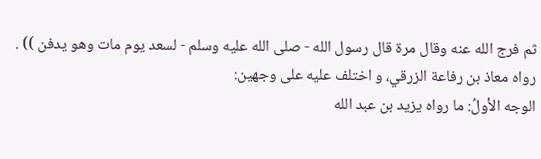ثم فرج الله عنه وقال مرة قال رسول الله - صلى الله عليه وسلم - لسعد يوم مات وهو يدفن )) .
رواه معاذ بن رفاعة الزرقي، و اختلف عليه على وجهين:
الوجه الأولُ: ما رواه يزيد بن عبد الله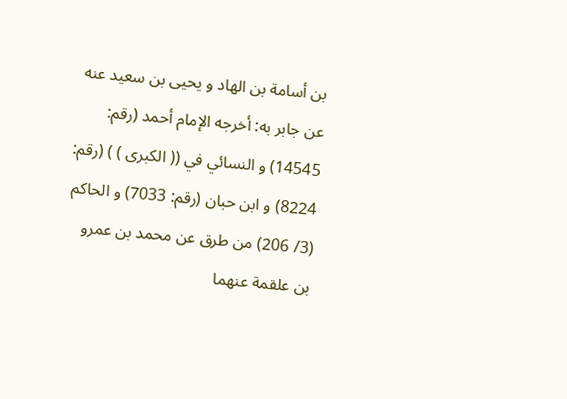بن أسامة بن الهاد و يحيى بن سعيد عنه عن جابر به: أخرجه الإمام أحمد (رقم: 14545) و النسائي في (( الكبرى ) ) (رقم: 8224) و ابن حبان (رقم: 7033) و الحاكم (3/ 206) من طرق عن محمد بن عمرو بن علقمة عنهما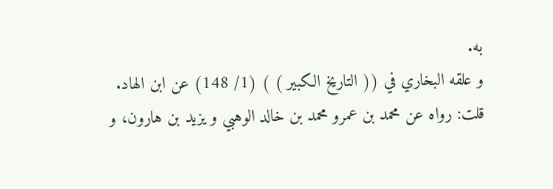به.
و علقه البخاري في (( التاريخ الكبير ) ) (1/ 148) عن ابن الهاد.
قلت: رواه عن محمد بن عمرو محمد بن خالد الوهبي و يزيد بن هارون، و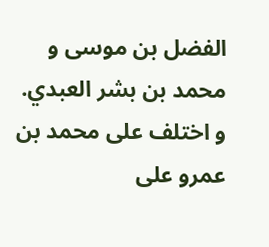الفضل بن موسى و محمد بن بشر العبدي.
و اختلف على محمد بن عمرو على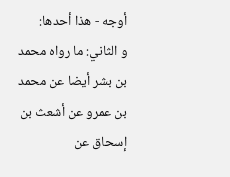أوجه - هذا أحدها:
و الثاني: ما رواه محمد بن بشر أيضا عن محمد بن عمرو عن أشعث بن إسحاق عن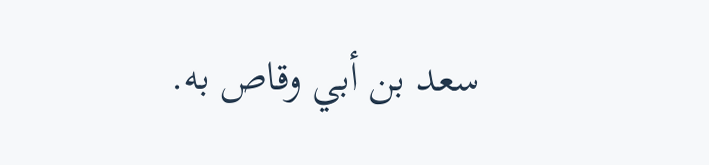سعد بن أبي وقاص به.